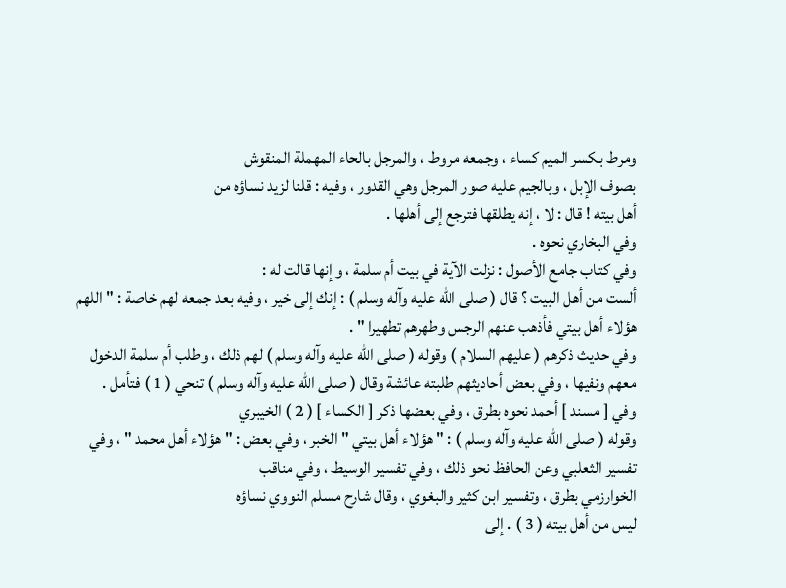ومرط بكسر الميم كساء ، وجمعه مروط ، والمرجل بالحاء المهملة المنقوش
بصوف الإبل ، وبالجيم عليه صور المرجل وهي القدور ، وفيه : قلنا لزيد نساؤه من
أهل بيته ! قال : لا ، إنه يطلقها فترجع إلى أهلها .
وفي البخاري نحوه .
وفي كتاب جامع الأصول : نزلت الآية في بيت أم سلمة ، وإنها قالت له :
ألست من أهل البيت ؟ قال ( صلى الله عليه وآله وسلم ) : إنك إلى خير ، وفيه بعد جمعه لهم خاصة : " اللهم
هؤلاء أهل بيتي فأذهب عنهم الرجس وطهرهم تطهيرا " .
وفي حديث ذكرهم ( عليهم السلام ) وقوله ( صلى الله عليه وآله وسلم ) لهم ذلك ، وطلب أم سلمة الدخول
معهم ونفيها ، وفي بعض أحاديثهم طلبته عائشة وقال ( صلى الله عليه وآله وسلم ) تنحي ( 1 ) فتأمل .
وفي [ مسند ] أحمد نحوه بطرق ، وفي بعضها ذكر [ الكساء ] ( 2 ) الخيبري
وقوله ( صلى الله عليه وآله وسلم ) : " هؤلاء أهل بيتي " الخبر ، وفي بعض : " هؤلاء أهل محمد " ، وفي
تفسير الثعلبي وعن الحافظ نحو ذلك ، وفي تفسير الوسيط ، وفي مناقب
الخوارزمي بطرق ، وتفسير ابن كثير والبغوي ، وقال شارح مسلم النووي نساؤه
ليس من أهل بيته ( 3 ) . إلى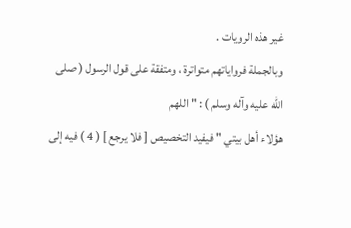غير هذه الرويات .
وبالجملة فرواياتهم متواترة ، ومتفقة على قول الرسول ( صلى الله عليه وآله وسلم ) : " اللهم
هؤلاء أهل بيتي " فيفيد التخصيص [ فلا يرجع ] ( 4 ) فيه إلى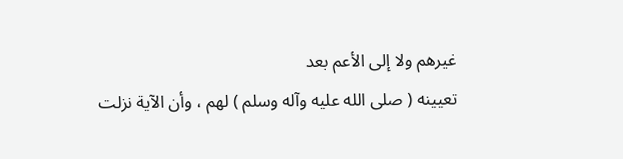غيرهم ولا إلى الأعم بعد
تعيينه ( صلى الله عليه وآله وسلم ) لهم ، وأن الآية نزلت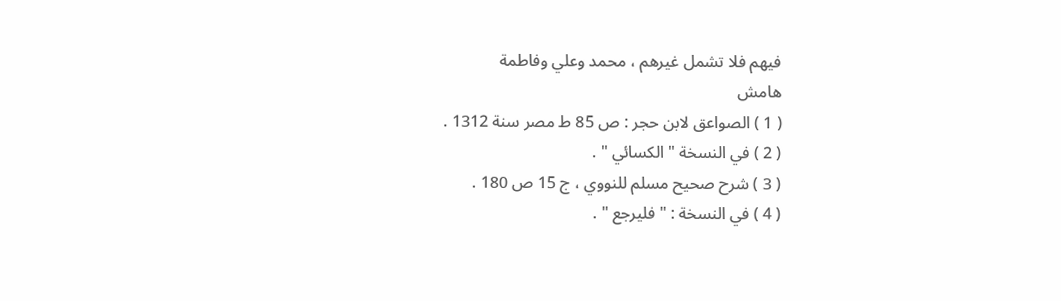فيهم فلا تشمل غيرهم ، محمد وعلي وفاطمة
هامش
( 1 ) الصواعق لابن حجر : ص 85 ط مصر سنة 1312 .
( 2 ) في النسخة " الكسائي " .
( 3 ) شرح صحيح مسلم للنووي ، ج 15 ص 180 .
( 4 ) في النسخة : " فليرجع " .